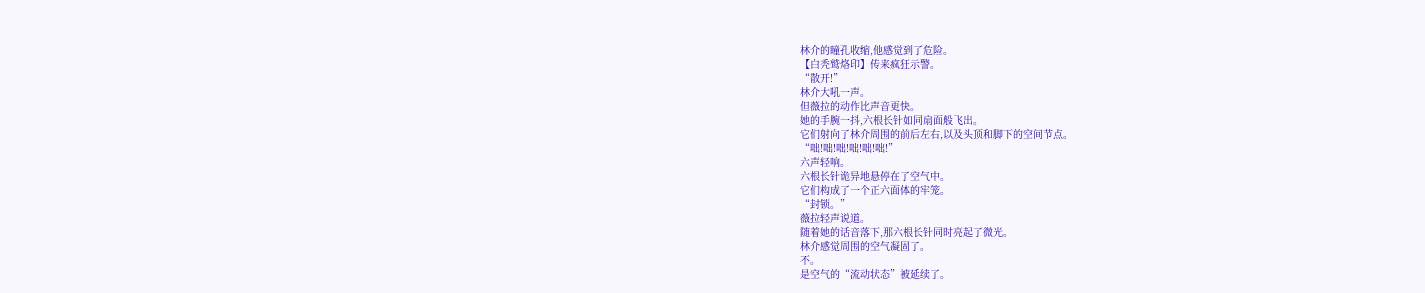林介的瞳孔收缩,他感觉到了危险。
【白秃鹫烙印】传来疯狂示警。
“散开!”
林介大吼一声。
但薇拉的动作比声音更快。
她的手腕一抖,六根长针如同扇面般飞出。
它们射向了林介周围的前后左右,以及头顶和脚下的空间节点。
“咄!咄!咄!咄!咄!咄!”
六声轻响。
六根长针诡异地悬停在了空气中。
它们构成了一个正六面体的牢笼。
“封锁。”
薇拉轻声说道。
随着她的话音落下,那六根长针同时亮起了微光。
林介感觉周围的空气凝固了。
不。
是空气的“流动状态”被延续了。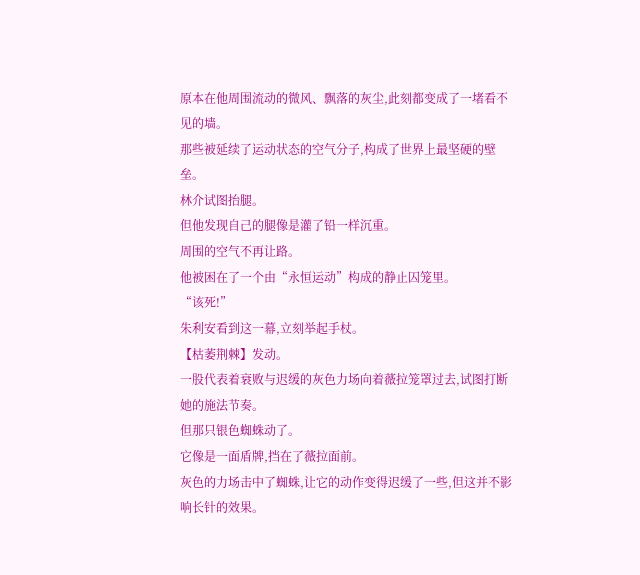原本在他周围流动的微风、飘落的灰尘,此刻都变成了一堵看不见的墙。
那些被延续了运动状态的空气分子,构成了世界上最坚硬的壁垒。
林介试图抬腿。
但他发现自己的腿像是灌了铅一样沉重。
周围的空气不再让路。
他被困在了一个由“永恒运动”构成的静止囚笼里。
“该死!”
朱利安看到这一幕,立刻举起手杖。
【枯萎荆棘】发动。
一股代表着衰败与迟缓的灰色力场向着薇拉笼罩过去,试图打断她的施法节奏。
但那只银色蜘蛛动了。
它像是一面盾牌,挡在了薇拉面前。
灰色的力场击中了蜘蛛,让它的动作变得迟缓了一些,但这并不影响长针的效果。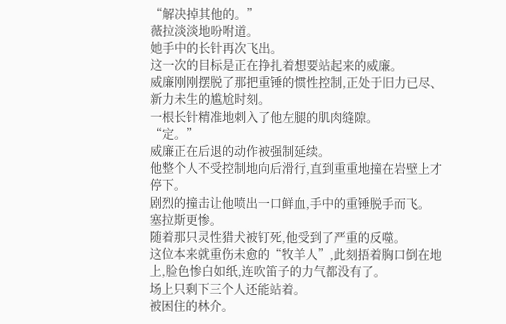“解决掉其他的。”
薇拉淡淡地吩咐道。
她手中的长针再次飞出。
这一次的目标是正在挣扎着想要站起来的威廉。
威廉刚刚摆脱了那把重锤的惯性控制,正处于旧力已尽、新力未生的尴尬时刻。
一根长针精准地刺入了他左腿的肌肉缝隙。
“定。”
威廉正在后退的动作被强制延续。
他整个人不受控制地向后滑行,直到重重地撞在岩壁上才停下。
剧烈的撞击让他喷出一口鲜血,手中的重锤脱手而飞。
塞拉斯更惨。
随着那只灵性猎犬被钉死,他受到了严重的反噬。
这位本来就重伤未愈的“牧羊人”,此刻捂着胸口倒在地上,脸色惨白如纸,连吹笛子的力气都没有了。
场上只剩下三个人还能站着。
被困住的林介。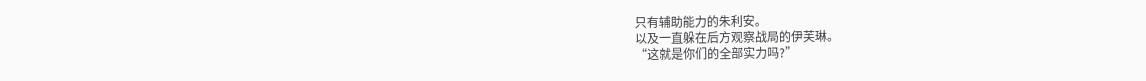只有辅助能力的朱利安。
以及一直躲在后方观察战局的伊芙琳。
“这就是你们的全部实力吗?”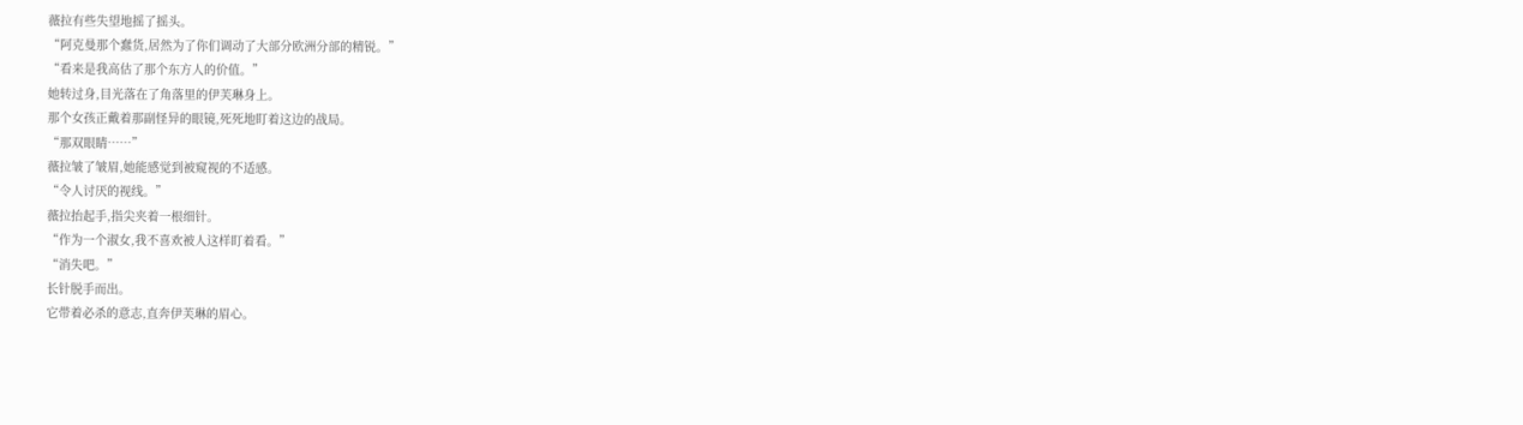薇拉有些失望地摇了摇头。
“阿克曼那个蠢货,居然为了你们调动了大部分欧洲分部的精锐。”
“看来是我高估了那个东方人的价值。”
她转过身,目光落在了角落里的伊芙琳身上。
那个女孩正戴着那副怪异的眼镜,死死地盯着这边的战局。
“那双眼睛……”
薇拉皱了皱眉,她能感觉到被窥视的不适感。
“令人讨厌的视线。”
薇拉抬起手,指尖夹着一根细针。
“作为一个淑女,我不喜欢被人这样盯着看。”
“消失吧。”
长针脱手而出。
它带着必杀的意志,直奔伊芙琳的眉心。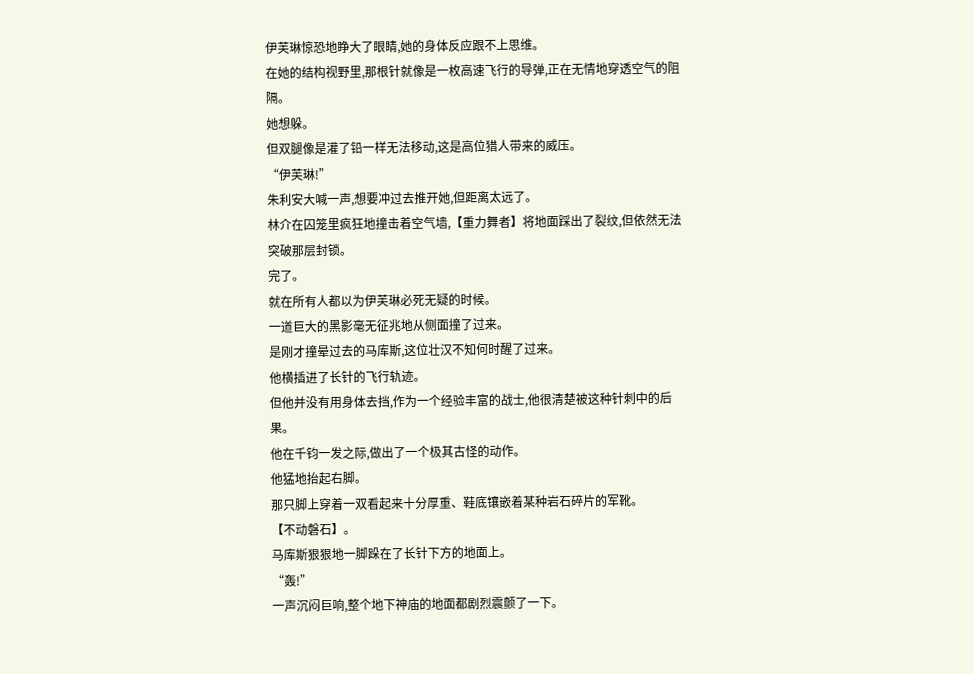伊芙琳惊恐地睁大了眼睛,她的身体反应跟不上思维。
在她的结构视野里,那根针就像是一枚高速飞行的导弹,正在无情地穿透空气的阻隔。
她想躲。
但双腿像是灌了铅一样无法移动,这是高位猎人带来的威压。
“伊芙琳!”
朱利安大喊一声,想要冲过去推开她,但距离太远了。
林介在囚笼里疯狂地撞击着空气墙,【重力舞者】将地面踩出了裂纹,但依然无法突破那层封锁。
完了。
就在所有人都以为伊芙琳必死无疑的时候。
一道巨大的黑影毫无征兆地从侧面撞了过来。
是刚才撞晕过去的马库斯,这位壮汉不知何时醒了过来。
他横插进了长针的飞行轨迹。
但他并没有用身体去挡,作为一个经验丰富的战士,他很清楚被这种针刺中的后果。
他在千钧一发之际,做出了一个极其古怪的动作。
他猛地抬起右脚。
那只脚上穿着一双看起来十分厚重、鞋底镶嵌着某种岩石碎片的军靴。
【不动磐石】。
马库斯狠狠地一脚跺在了长针下方的地面上。
“轰!”
一声沉闷巨响,整个地下神庙的地面都剧烈震颤了一下。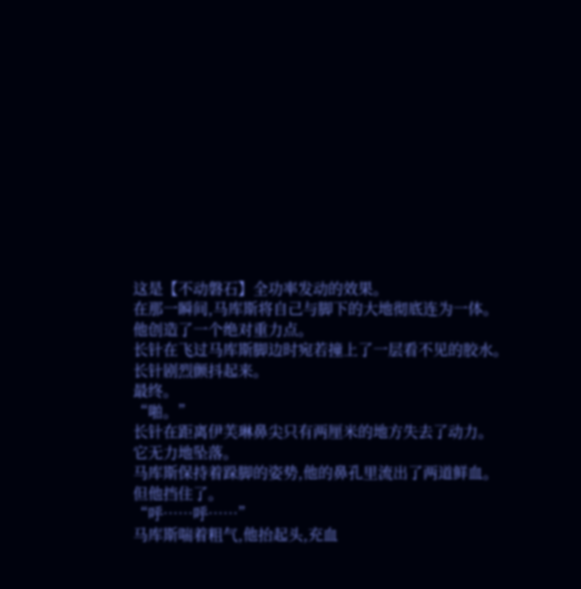这是【不动磐石】全功率发动的效果。
在那一瞬间,马库斯将自己与脚下的大地彻底连为一体。
他创造了一个绝对重力点。
长针在飞过马库斯脚边时宛若撞上了一层看不见的胶水。
长针剧烈颤抖起来。
最终。
“啪。”
长针在距离伊芙琳鼻尖只有两厘米的地方失去了动力。
它无力地坠落。
马库斯保持着跺脚的姿势,他的鼻孔里流出了两道鲜血。
但他挡住了。
“呼……呼……”
马库斯喘着粗气,他抬起头,充血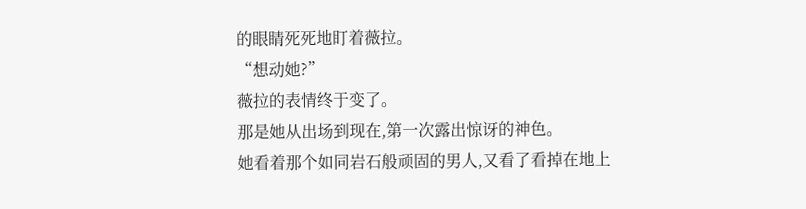的眼睛死死地盯着薇拉。
“想动她?”
薇拉的表情终于变了。
那是她从出场到现在,第一次露出惊讶的神色。
她看着那个如同岩石般顽固的男人,又看了看掉在地上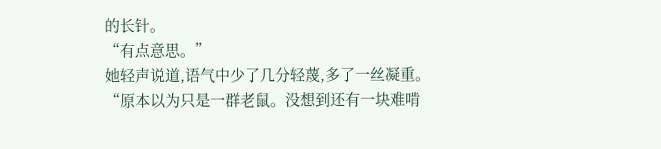的长针。
“有点意思。”
她轻声说道,语气中少了几分轻蔑,多了一丝凝重。
“原本以为只是一群老鼠。没想到还有一块难啃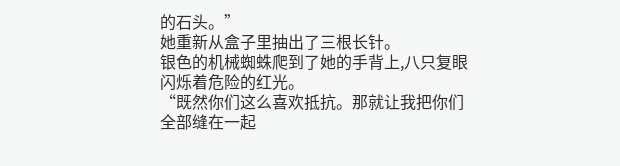的石头。”
她重新从盒子里抽出了三根长针。
银色的机械蜘蛛爬到了她的手背上,八只复眼闪烁着危险的红光。
“既然你们这么喜欢抵抗。那就让我把你们全部缝在一起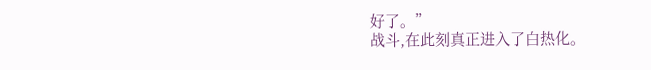好了。”
战斗,在此刻真正进入了白热化。